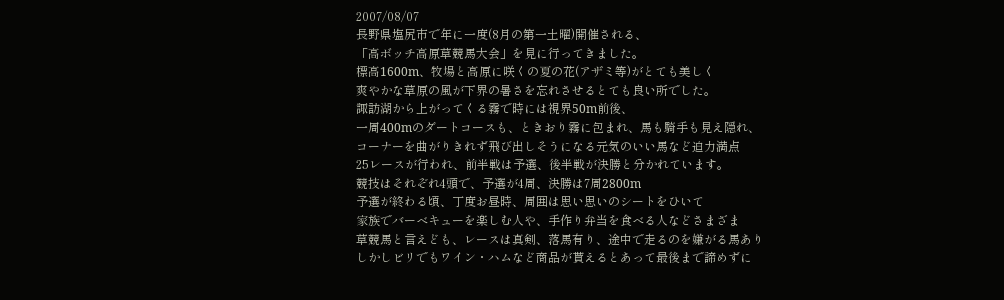2007/08/07
長野県塩尻市で年に一度(8月の第一土曜)開催される、
「高ボッチ高原草競馬大会」を見に行ってきました。
標高1600m、牧場と高原に咲くの夏の花(アザミ等)がとても美しく
爽やかな草原の風が下界の暑さを忘れさせるとても良い所でした。
諏訪湖から上がってくる霧で時には視界50m前後、
一周400mのダートコースも、ときおり霧に包まれ、馬も騎手も見え隠れ、
コーナーを曲がりきれず飛び出しそうになる元気のいい馬など迫力満点
25レースが行われ、前半戦は予選、後半戦が決勝と分かれています。
競技はそれぞれ4頭で、予選が4周、決勝は7周2800m
予選が終わる頃、丁度お昼時、周囲は思い思いのシートをひいて
家族でバーべキューを楽しむ人や、手作り弁当を食べる人などさまざま
草競馬と言えども、レースは真剣、落馬有り、途中で走るのを嫌がる馬あり
しかしビリでもワイン・ハムなど商品が貰えるとあって最後まで諦めずに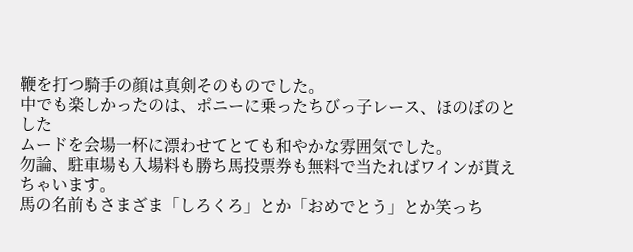鞭を打つ騎手の顔は真剣そのものでした。
中でも楽しかったのは、ポニーに乗ったちびっ子レース、ほのぼのとした
ムードを会場一杯に漂わせてとても和やかな雰囲気でした。
勿論、駐車場も入場料も勝ち馬投票券も無料で当たればワインが貰えちゃいます。
馬の名前もさまざま「しろくろ」とか「おめでとう」とか笑っち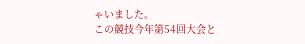ゃいました。
この競技今年第54回大会と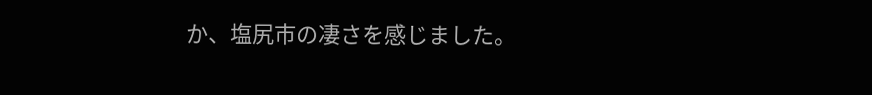か、塩尻市の凄さを感じました。